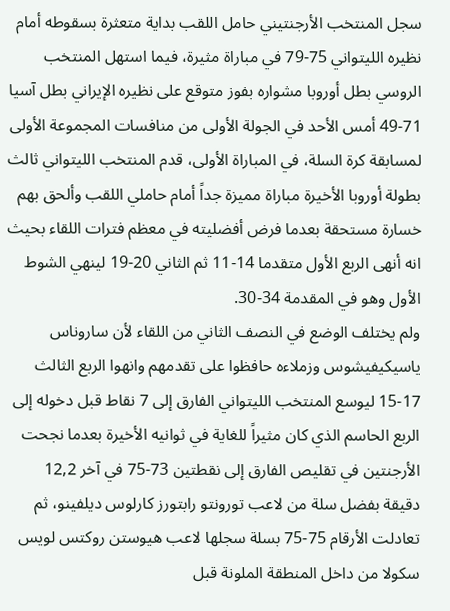سجل المنتخب الأرجنتيني حامل اللقب بداية متعثرة بسقوطه أمام نظيره الليتواني 75-79 في مباراة مثيرة، فيما استهل المنتخب الروسي بطل أوروبا مشواره بفوز متوقع على نظيره الإيراني بطل آسيا 71-49 أمس الأحد في الجولة الأولى من منافسات المجموعة الأولى لمسابقة كرة السلة، في المباراة الأولى، قدم المنتخب الليتواني ثالث بطولة أوروبا الأخيرة مباراة مميزة جداً أمام حاملي اللقب وألحق بهم خسارة مستحقة بعدما فرض أفضليته في معظم فترات اللقاء بحيث انه أنهى الربع الأول متقدما 14-11 ثم الثاني 20-19 لينهي الشوط الأول وهو في المقدمة 34-30.
ولم يختلف الوضع في النصف الثاني من اللقاء لأن ساروناس ياسيكيفيشوس وزملاءه حافظوا على تقدمهم وانهوا الربع الثالث 17-15 ليوسع المنتخب الليتواني الفارق إلى 7 نقاط قبل دخوله إلى الربع الحاسم الذي كان مثيراً للغاية في ثوانيه الأخيرة بعدما نجحت الأرجنتين في تقليص الفارق إلى نقطتين 73-75 في آخر 12,2 دقيقة بفضل سلة من لاعب تورونتو رابتورز كارلوس ديلفينو، ثم تعادلت الأرقام 75-75 بسلة سجلها لاعب هيوستن روكتس لويس سكولا من داخل المنطقة الملونة قبل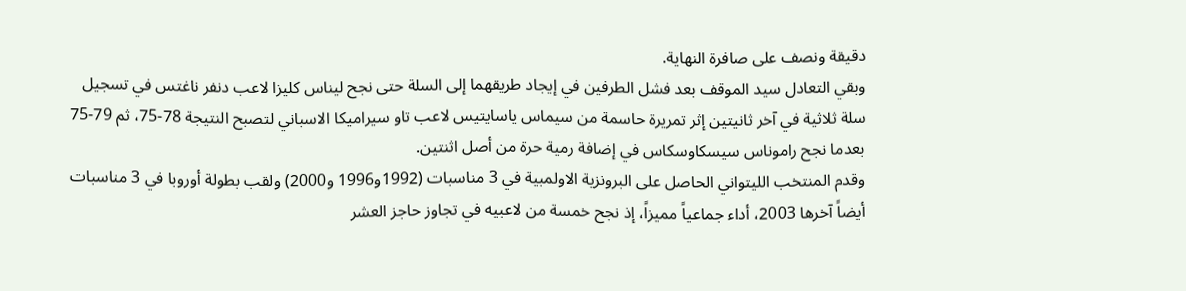دقيقة ونصف على صافرة النهاية.
وبقي التعادل سيد الموقف بعد فشل الطرفين في إيجاد طريقهما إلى السلة حتى نجح ليناس كليزا لاعب دنفر ناغتس في تسجيل سلة ثلاثية في آخر ثانيتين إثر تمريرة حاسمة من سيماس ياسايتيس لاعب تاو سيراميكا الاسباني لتصبح النتيجة 78-75، ثم 79-75 بعدما نجح راموناس سيسكاوسكاس في إضافة رمية حرة من أصل اثنتين.
وقدم المنتخب الليتواني الحاصل على البرونزية الاولمبية في 3 مناسبات (1992و1996 و2000) ولقب بطولة أوروبا في 3 مناسبات أيضاً آخرها 2003، أداء جماعياً مميزاً، إذ نجح خمسة من لاعبيه في تجاوز حاجز العشر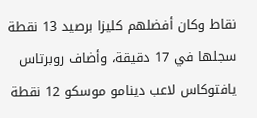نقاط وكان أفضلهم كليزا برصيد 13 نقطة سجلها في 17 دقيقة، وأضاف روبرتاس يافتوكاس لاعب دينامو موسكو 12 نقطة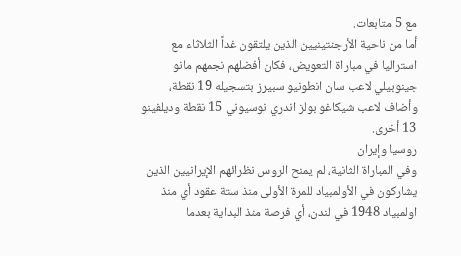مع 5 متابعات.
أما من ناحية الأرجنتينيين الذين يلتقون غداً الثلاثاء مع استراليا في مباراة التعويض، فكان أفضلهم نجمهم مانو جينوبيلي لاعب سان انطونيو سبيرز بتسجيله 19 نقطة، وأضاف لاعب شيكاغو بولز اندري نوسيوني 15 نقطة وديلفينو 13 أخرى.
روسيا وإيران
وفي المباراة الثانية، لم يمنح الروس نظرائهم الإيرانيين الذين يشاركون في الأولمبياد للمرة الأولى منذ ستة عقود أي منذ اولمبياد 1948 في لندن، أي فرصة منذ البداية بعدما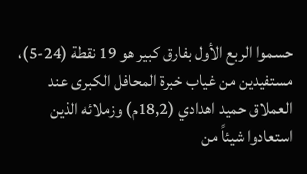حسموا الربع الأول بفارق كبير هو 19 نقطة (24-5)، مستفيدين من غياب خبرة المحافل الكبرى عند العملاق حميد اهدادي (18,2م) وزملائه الذين استعادوا شيئاً من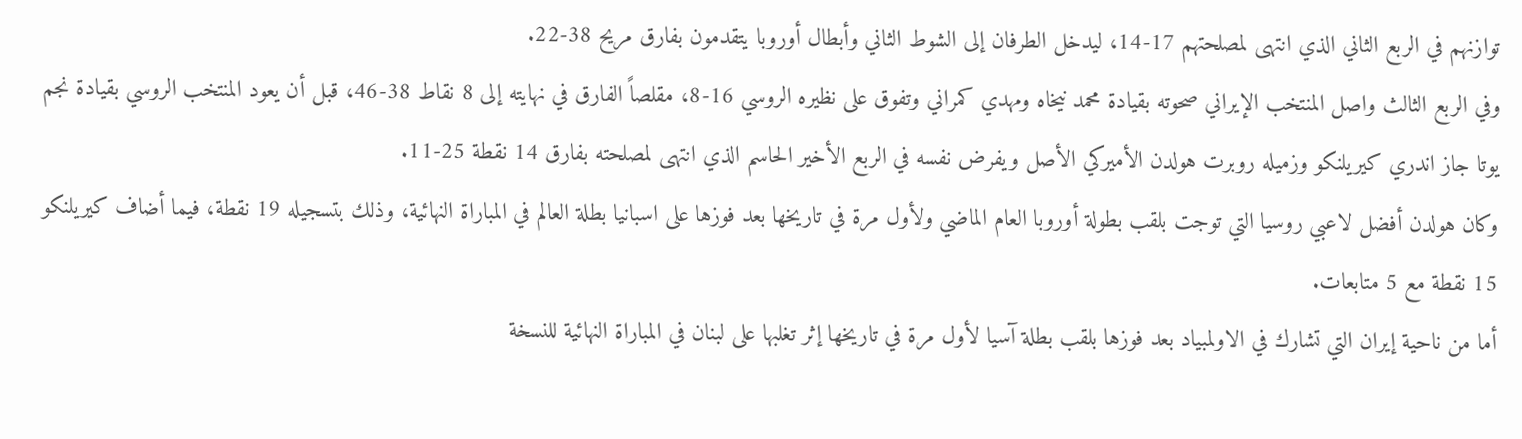توازنهم في الربع الثاني الذي انتهى لمصلحتهم 17-14، ليدخل الطرفان إلى الشوط الثاني وأبطال أوروبا يتقدمون بفارق مريح 38-22.
وفي الربع الثالث واصل المنتخب الإيراني صحوته بقيادة محمد نيخاه ومهدي كمراني وتفوق على نظيره الروسي 16-8، مقلصاً الفارق في نهايته إلى 8 نقاط 38-46، قبل أن يعود المنتخب الروسي بقيادة نجم يوتا جاز اندري كيريلنكو وزميله روبرت هولدن الأميركي الأصل ويفرض نفسه في الربع الأخير الحاسم الذي انتهى لمصلحته بفارق 14 نقطة 25-11.
وكان هولدن أفضل لاعبي روسيا التي توجت بلقب بطولة أوروبا العام الماضي ولأول مرة في تاريخها بعد فوزها على اسبانيا بطلة العالم في المباراة النهائية، وذلك بتسجيله 19 نقطة، فيما أضاف كيريلنكو 15 نقطة مع 5 متابعات.
أما من ناحية إيران التي تشارك في الاولمبياد بعد فوزها بلقب بطلة آسيا لأول مرة في تاريخها إثر تغلبها على لبنان في المباراة النهائية للنسخة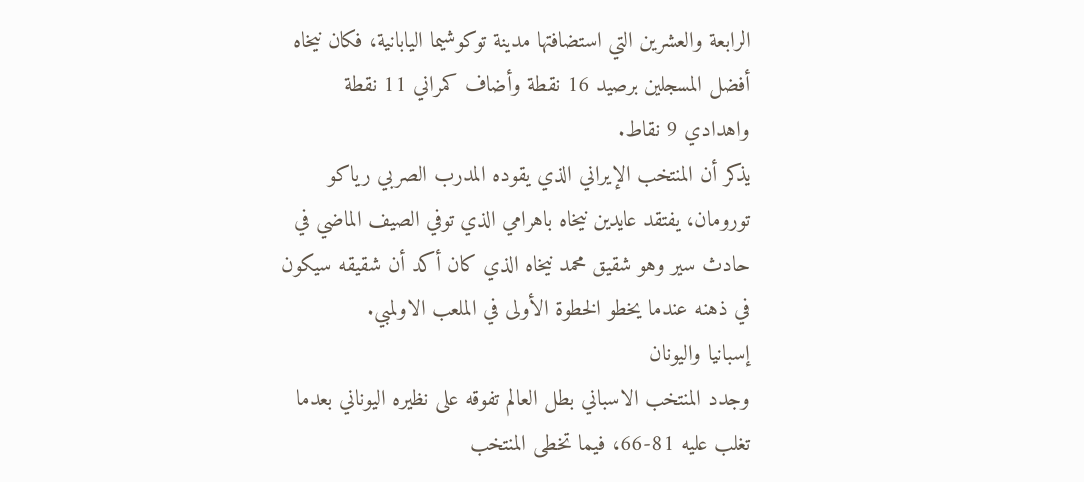الرابعة والعشرين التي استضافتها مدينة توكوشيما اليابانية، فكان نيخاه أفضل المسجلين برصيد 16 نقطة وأضاف كمراني 11 نقطة واهدادي 9 نقاط.
يذكر أن المنتخب الإيراني الذي يقوده المدرب الصربي رياكو تورومان، يفتقد عايدين نيخاه باهرامي الذي توفي الصيف الماضي في حادث سير وهو شقيق محمد نيخاه الذي كان أكد أن شقيقه سيكون في ذهنه عندما يخطو الخطوة الأولى في الملعب الاولمبي.
إسبانيا واليونان
وجدد المنتخب الاسباني بطل العالم تفوقه على نظيره اليوناني بعدما تغلب عليه 81-66، فيما تخطى المنتخب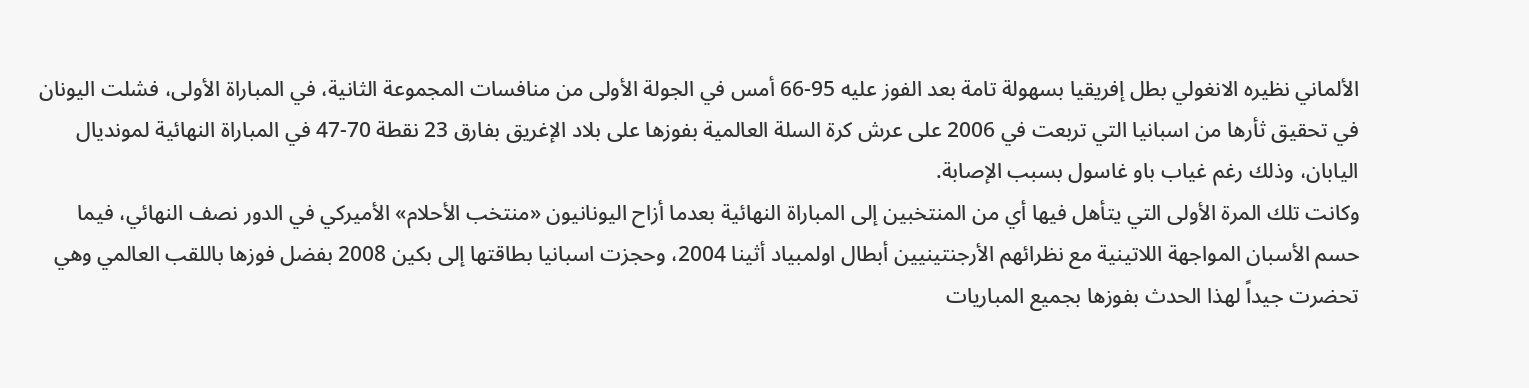الألماني نظيره الانغولي بطل إفريقيا بسهولة تامة بعد الفوز عليه 95-66 أمس في الجولة الأولى من منافسات المجموعة الثانية، في المباراة الأولى، فشلت اليونان في تحقيق ثأرها من اسبانيا التي تربعت في 2006 على عرش كرة السلة العالمية بفوزها على بلاد الإغريق بفارق 23 نقطة 70-47 في المباراة النهائية لمونديال اليابان، وذلك رغم غياب باو غاسول بسبب الإصابة.
وكانت تلك المرة الأولى التي يتأهل فيها أي من المنتخبين إلى المباراة النهائية بعدما أزاح اليونانيون «منتخب الأحلام» الأميركي في الدور نصف النهائي، فيما حسم الأسبان المواجهة اللاتينية مع نظرائهم الأرجنتينيين أبطال اولمبياد أثينا 2004، وحجزت اسبانيا بطاقتها إلى بكين 2008 بفضل فوزها باللقب العالمي وهي تحضرت جيداً لهذا الحدث بفوزها بجميع المباريات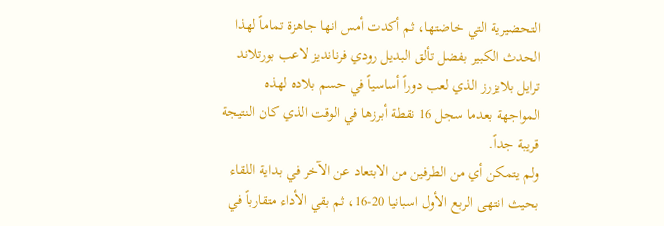التحضيرية التي خاضتها، ثم أكدت أمس انها جاهزة تماماً لهذا الحدث الكبير بفضل تألق البديل رودي فرنانديز لاعب بورتلاند ترايل بلايزرز الذي لعب دوراً أساسياً في حسم بلاده لهذه المواجهة بعدما سجل 16 نقطة أبرزها في الوقت الذي كان النتيجة قريبة جداً.
ولم يتمكن أي من الطرفين من الابتعاد عن الآخر في بداية اللقاء بحيث انتهى الربع الأول اسبانيا 20-16، ثم بقي الأداء متقارباً في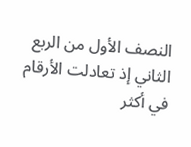النصف الأول من الربع الثاني إذ تعادلت الأرقام في أكثر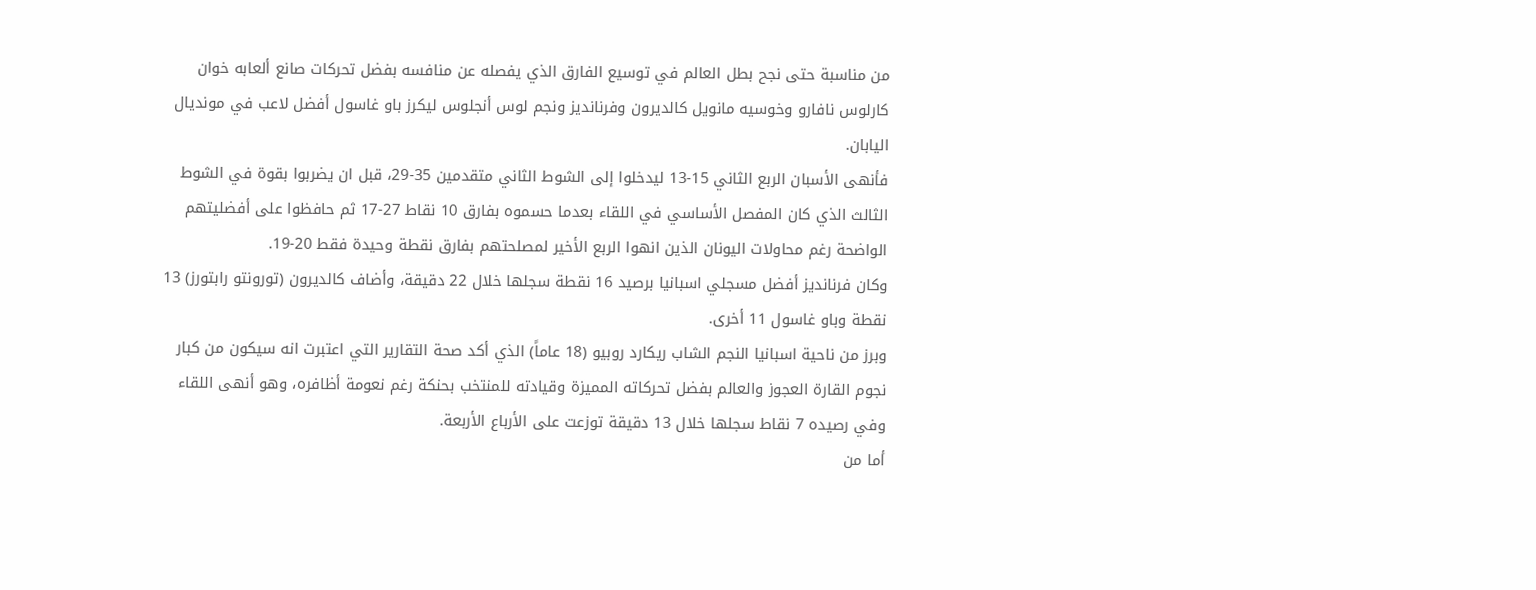من مناسبة حتى نجح بطل العالم في توسيع الفارق الذي يفصله عن منافسه بفضل تحركات صانع ألعابه خوان كارلوس نافارو وخوسيه مانويل كالديرون وفرنانديز ونجم لوس أنجلوس ليكرز باو غاسول أفضل لاعب في مونديال اليابان.
فأنهى الأسبان الربع الثاني 15-13 ليدخلوا إلى الشوط الثاني متقدمين 35-29، قبل ان يضربوا بقوة في الشوط الثالث الذي كان المفصل الأساسي في اللقاء بعدما حسموه بفارق 10 نقاط 27-17 ثم حافظوا على أفضليتهم الواضحة رغم محاولات اليونان الذين انهوا الربع الأخير لمصلحتهم بفارق نقطة وحيدة فقط 20-19.
وكان فرنانديز أفضل مسجلي اسبانيا برصيد 16 نقطة سجلها خلال 22 دقيقة، وأضاف كالديرون (تورونتو رابتورز) 13 نقطة وباو غاسول 11 أخرى.
وبرز من ناحية اسبانيا النجم الشاب ريكارد روبيو (18 عاماً) الذي أكد صحة التقارير التي اعتبرت انه سيكون من كبار نجوم القارة العجوز والعالم بفضل تحركاته المميزة وقيادته للمنتخب بحنكة رغم نعومة أظافره، وهو أنهى اللقاء وفي رصيده 7 نقاط سجلها خلال 13 دقيقة توزعت على الأرباع الأربعة.
أما من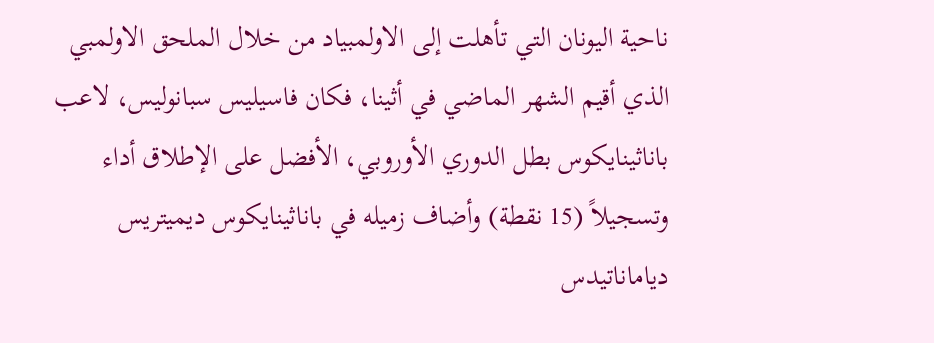ناحية اليونان التي تأهلت إلى الاولمبياد من خلال الملحق الاولمبي الذي أقيم الشهر الماضي في أثينا، فكان فاسيليس سبانوليس، لاعب باناثينايكوس بطل الدوري الأوروبي، الأفضل على الإطلاق أداء وتسجيلاً (15 نقطة) وأضاف زميله في باناثينايكوس ديميتريس دياماناتيدس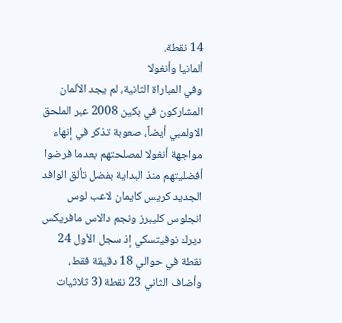14 نقطة.
ألمانيا وأنغولا
وفي المباراة الثانية، لم يجد الألمان المشاركون في بكين 2008 عبر الملحق الاولمبي أيضاً، صعوبة تذكر في إنهاء مواجهة أنغولا لمصلحتهم بعدما فرضوا أفضليتهم منذ البداية بفضل تألق الوافد الجديد كريس كايمان لاعب لوس انجلوس كليبرز ونجم دالاس مافريكس ديرك نوفيتسكي إذ سجل الأول 24 نقطة في حوالي 18 دقيقة فقط، وأضاف الثاني 23 نقطة (3 ثلاثيات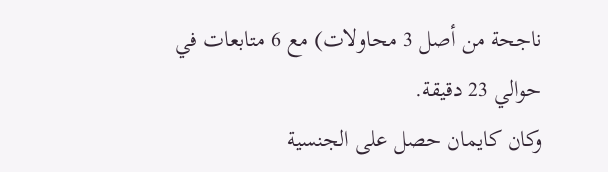ناجحة من أصل 3 محاولات) مع 6 متابعات في حوالي 23 دقيقة.
وكان كايمان حصل على الجنسية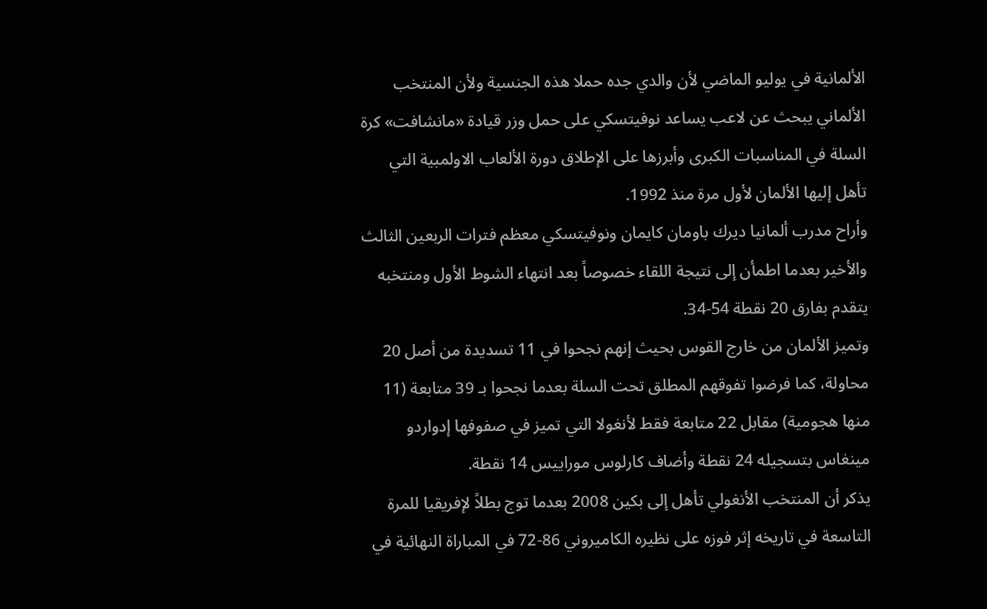الألمانية في يوليو الماضي لأن والدي جده حملا هذه الجنسية ولأن المنتخب الألماني يبحث عن لاعب يساعد نوفيتسكي على حمل وزر قيادة «مانشافت» كرة السلة في المناسبات الكبرى وأبرزها على الإطلاق دورة الألعاب الاولمبية التي تأهل إليها الألمان لأول مرة منذ 1992.
وأراح مدرب ألمانيا ديرك باومان كايمان ونوفيتسكي معظم فترات الربعين الثالث والأخير بعدما اطمأن إلى نتيجة اللقاء خصوصاً بعد انتهاء الشوط الأول ومنتخبه يتقدم بفارق 20 نقطة 54-34.
وتميز الألمان من خارج القوس بحيث إنهم نجحوا في 11 تسديدة من أصل 20 محاولة، كما فرضوا تفوقهم المطلق تحت السلة بعدما نجحوا بـ 39 متابعة (11 منها هجومية) مقابل 22 متابعة فقط لأنغولا التي تميز في صفوفها إدواردو مينغاس بتسجيله 24 نقطة وأضاف كارلوس موراييس 14 نقطة.
يذكر أن المنتخب الأنغولي تأهل إلى بكين 2008 بعدما توج بطلاً لإفريقيا للمرة التاسعة في تاريخه إثر فوزه على نظيره الكاميروني 86-72 في المباراة النهائية في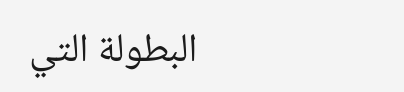البطولة التي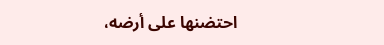احتضنها على أرضه،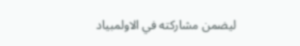ليضمن مشاركته في الاولمبياد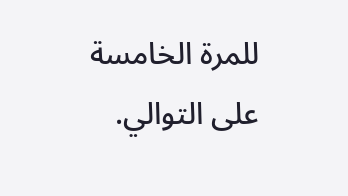للمرة الخامسة على التوالي.